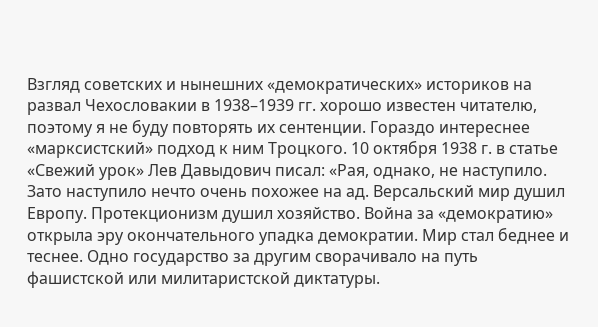Взгляд советских и нынешних «демократических» историков на развал Чехословакии в 1938–1939 гг. хорошо известен читателю, поэтому я не буду повторять их сентенции. Гораздо интереснее «марксистский» подход к ним Троцкого. 10 октября 1938 г. в статье «Свежий урок» Лев Давыдович писал: «Рая, однако, не наступило. Зато наступило нечто очень похожее на ад. Версальский мир душил Европу. Протекционизм душил хозяйство. Война за «демократию» открыла эру окончательного упадка демократии. Мир стал беднее и теснее. Одно государство за другим сворачивало на путь фашистской или милитаристской диктатуры.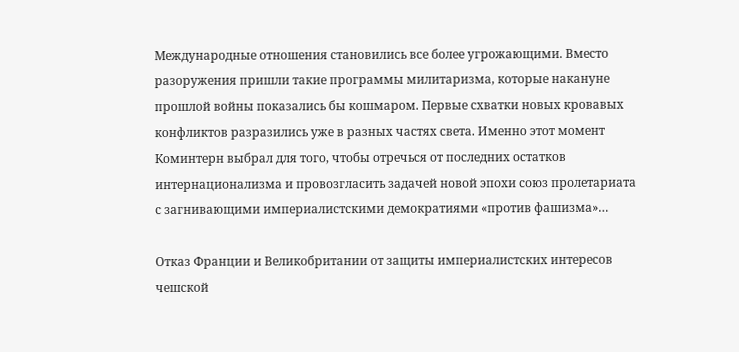Международные отношения становились все более угрожающими. Вместо разоружения пришли такие программы милитаризма, которые накануне прошлой войны показались бы кошмаром. Первые схватки новых кровавых конфликтов разразились уже в разных частях света. Именно этот момент Коминтерн выбрал для того, чтобы отречься от последних остатков интернационализма и провозгласить задачей новой эпохи союз пролетариата с загнивающими империалистскими демократиями «против фашизма»…

Отказ Франции и Великобритании от защиты империалистских интересов чешской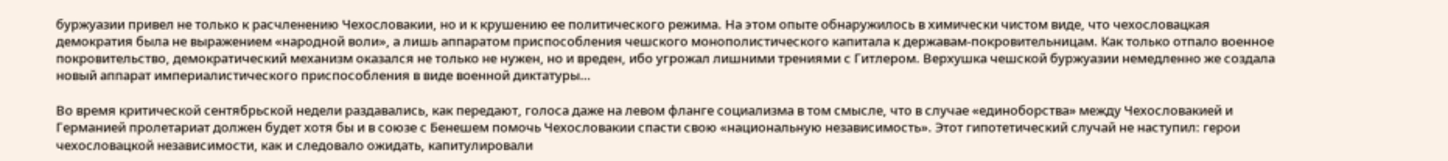буржуазии привел не только к расчленению Чехословакии, но и к крушению ее политического режима. На этом опыте обнаружилось в химически чистом виде, что чехословацкая демократия была не выражением «народной воли», а лишь аппаратом приспособления чешского монополистического капитала к державам-покровительницам. Как только отпало военное покровительство, демократический механизм оказался не только не нужен, но и вреден, ибо угрожал лишними трениями с Гитлером. Верхушка чешской буржуазии немедленно же создала новый аппарат империалистического приспособления в виде военной диктатуры…

Во время критической сентябрьской недели раздавались, как передают, голоса даже на левом фланге социализма в том смысле, что в случае «единоборства» между Чехословакией и Германией пролетариат должен будет хотя бы и в союзе с Бенешем помочь Чехословакии спасти свою «национальную независимость». Этот гипотетический случай не наступил: герои чехословацкой независимости, как и следовало ожидать, капитулировали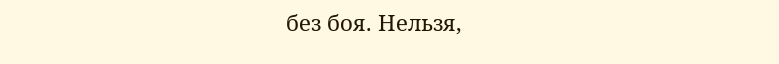без боя. Нельзя,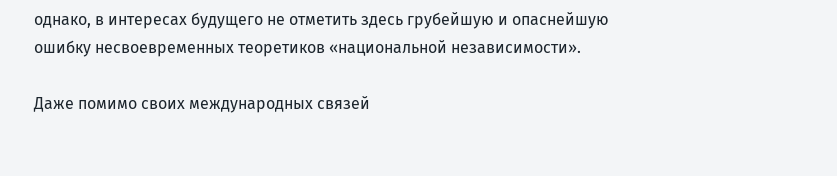однако, в интересах будущего не отметить здесь грубейшую и опаснейшую ошибку несвоевременных теоретиков «национальной независимости».

Даже помимо своих международных связей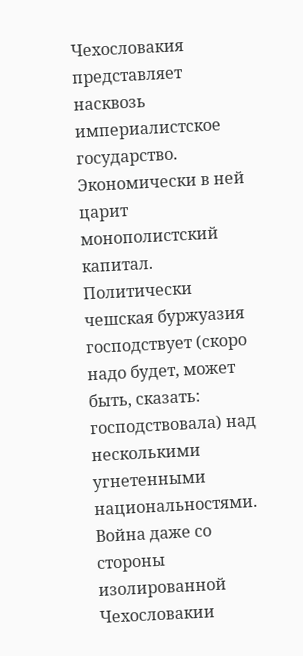Чехословакия представляет насквозь империалистское государство. Экономически в ней царит монополистский капитал. Политически чешская буржуазия господствует (скоро надо будет, может быть, сказать: господствовала) над несколькими угнетенными национальностями. Война даже со стороны изолированной Чехословакии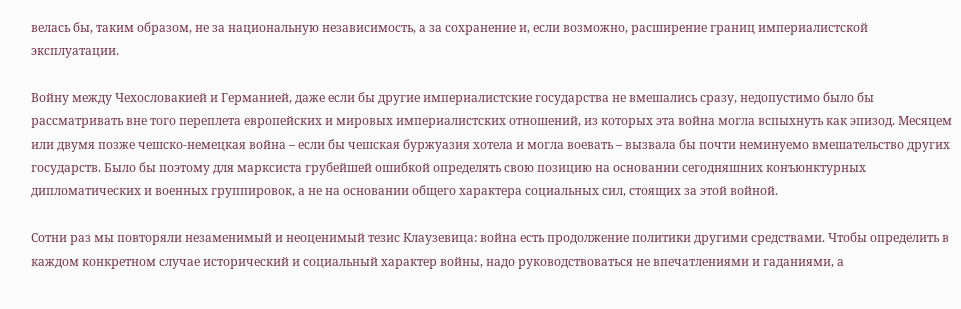велась бы, таким образом, не за национальную независимость, а за сохранение и, если возможно, расширение границ империалистской эксплуатации.

Войну между Чехословакией и Германией, даже если бы другие империалистские государства не вмешались сразу, недопустимо было бы рассматривать вне того переплета европейских и мировых империалистских отношений, из которых эта война могла вспыхнуть как эпизод. Месяцем или двумя позже чешско-немецкая война – если бы чешская буржуазия хотела и могла воевать – вызвала бы почти неминуемо вмешательство других государств. Было бы поэтому для марксиста грубейшей ошибкой определять свою позицию на основании сегодняшних конъюнктурных дипломатических и военных группировок, а не на основании общего характера социальных сил, стоящих за этой войной.

Сотни раз мы повторяли незаменимый и неоценимый тезис Клаузевица: война есть продолжение политики другими средствами. Чтобы определить в каждом конкретном случае исторический и социальный характер войны, надо руководствоваться не впечатлениями и гаданиями, а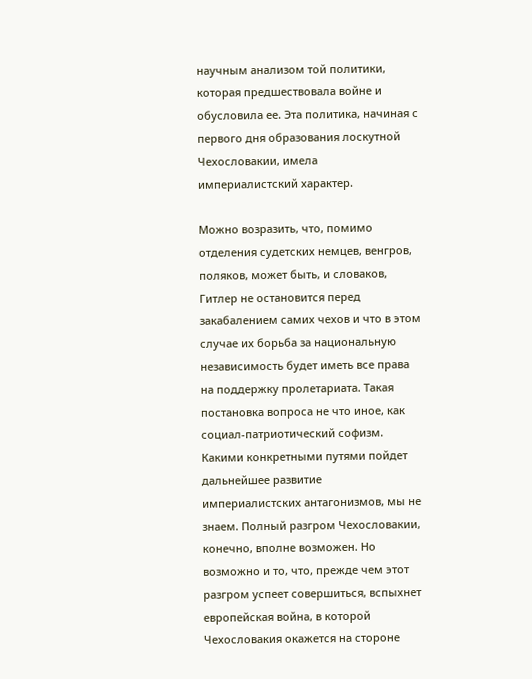научным анализом той политики, которая предшествовала войне и обусловила ее. Эта политика, начиная с первого дня образования лоскутной Чехословакии, имела империалистский характер.

Можно возразить, что, помимо отделения судетских немцев, венгров, поляков, может быть, и словаков, Гитлер не остановится перед закабалением самих чехов и что в этом случае их борьба за национальную независимость будет иметь все права на поддержку пролетариата. Такая постановка вопроса не что иное, как социал-патриотический софизм. Какими конкретными путями пойдет дальнейшее развитие империалистских антагонизмов, мы не знаем. Полный разгром Чехословакии, конечно, вполне возможен. Но возможно и то, что, прежде чем этот разгром успеет совершиться, вспыхнет европейская война, в которой Чехословакия окажется на стороне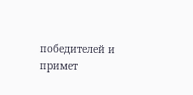победителей и примет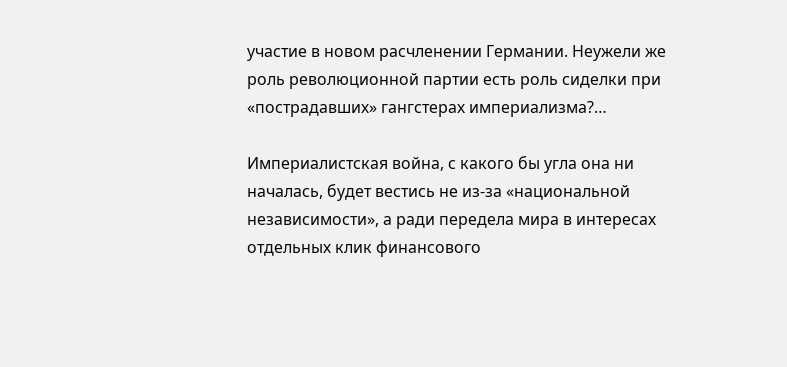участие в новом расчленении Германии. Неужели же роль революционной партии есть роль сиделки при «пострадавших» гангстерах империализма?…

Империалистская война, с какого бы угла она ни началась, будет вестись не из-за «национальной независимости», а ради передела мира в интересах отдельных клик финансового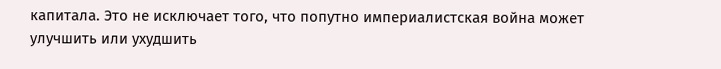капитала. Это не исключает того, что попутно империалистская война может улучшить или ухудшить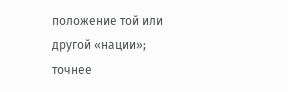положение той или другой «нации»; точнее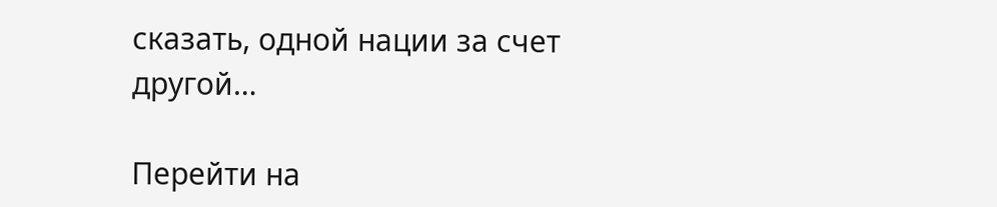сказать, одной нации за счет другой…

Перейти на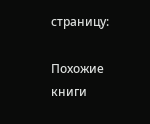страницу:

Похожие книги